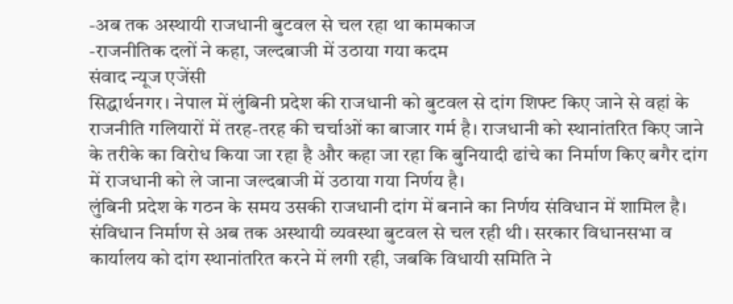-अब तक अस्थायी राजधानी बुटवल से चल रहा था कामकाज
-राजनीतिक दलों ने कहा, जल्दबाजी में उठाया गया कदम
संवाद न्यूज एजेंसी
सिद्धार्थनगर। नेपाल में लुंबिनी प्रदेश की राजधानी को बुटवल से दांग शिफ्ट किए जाने से वहां के राजनीति गलियारों में तरह-तरह की चर्चाओं का बाजार गर्म है। राजधानी को स्थानांतरित किए जाने के तरीके का विरोध किया जा रहा है और कहा जा रहा कि बुनियादी ढांचे का निर्माण किए बगैर दांग में राजधानी को ले जाना जल्दबाजी में उठाया गया निर्णय है।
लुंबिनी प्रदेश के गठन के समय उसकी राजधानी दांग में बनाने का निर्णय संविधान में शामिल है। संविधान निर्माण से अब तक अस्थायी व्यवस्था बुटवल से चल रही थी। सरकार विधानसभा व कार्यालय को दांग स्थानांतरित करने में लगी रही, जबकि विधायी समिति ने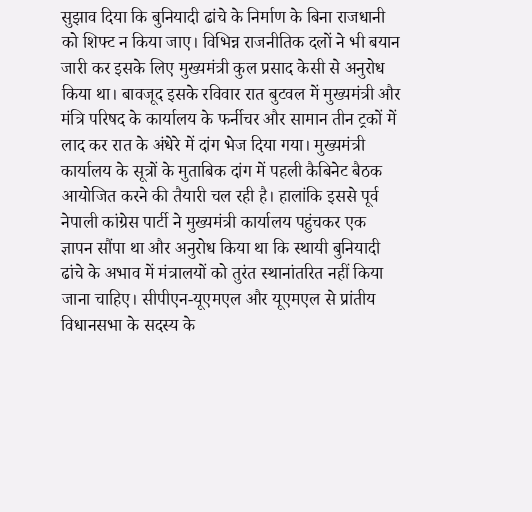सुझाव दिया कि बुनियादी ढांचे के निर्माण के बिना राजधानी को शिफ्ट न किया जाए। विभिन्न राजनीतिक दलों ने भी बयान जारी कर इसके लिए मुख्यमंत्री कुल प्रसाद केसी से अनुरोध किया था। बावजूद इसके रविवार रात बुटवल में मुख्यमंत्री और मंत्रि परिषद के कार्यालय के फर्नीचर और सामान तीन ट्रकों में लाद कर रात के अंधेरे में दांग भेज दिया गया। मुख्यमंत्री कार्यालय के सूत्रों के मुताबिक दांग में पहली कैबिनेट बैठक आयोजित करने की तैयारी चल रही है। हालांकि इससे पूर्व नेपाली कांग्रेस पार्टी ने मुख्यमंत्री कार्यालय पहुंचकर एक ज्ञापन सौंपा था और अनुरोध किया था कि स्थायी बुनियादी ढांचे के अभाव में मंत्रालयों को तुरंत स्थानांतरित नहीं किया जाना चाहिए। सीपीएन-यूएमएल और यूएमएल से प्रांतीय विधानसभा के सदस्य के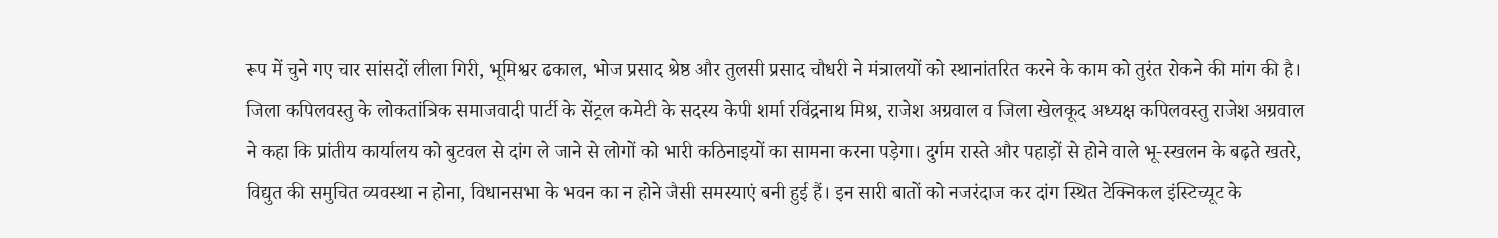रूप में चुने गए चार सांसदों लीला गिरी, भूमिश्वर ढकाल, भोज प्रसाद श्रेष्ठ और तुलसी प्रसाद चौधरी ने मंत्रालयों को स्थानांतरित करने के काम को तुरंत रोकने की मांग की है। जिला कपिलवस्तु के लोकतांत्रिक समाजवादी पार्टी के सेंट्रल कमेटी के सदस्य केपी शर्मा रविंद्रनाथ मिश्र, राजेश अग्रवाल व जिला खेलकूद अध्यक्ष कपिलवस्तु राजेश अग्रवाल ने कहा कि प्रांतीय कार्यालय को बुटवल से दांग ले जाने से लोगों को भारी कठिनाइयों का सामना करना पड़ेगा। दुर्गम रास्ते और पहाड़ों से होने वाले भू-स्खलन के बढ़ते खतरे, विद्युत की समुचित व्यवस्था न होना, विधानसभा के भवन का न होने जैसी समस्याएं बनी हुई हैं। इन सारी बातों को नजरंदाज कर दांग स्थित टेक्निकल इंस्टिच्यूट के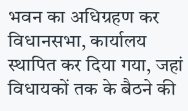भवन का अधिग्रहण कर विधानसभा, कार्यालय स्थापित कर दिया गया, जहां विधायकों तक के बैठने की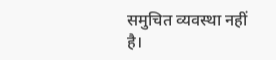समुचित व्यवस्था नहीं है।